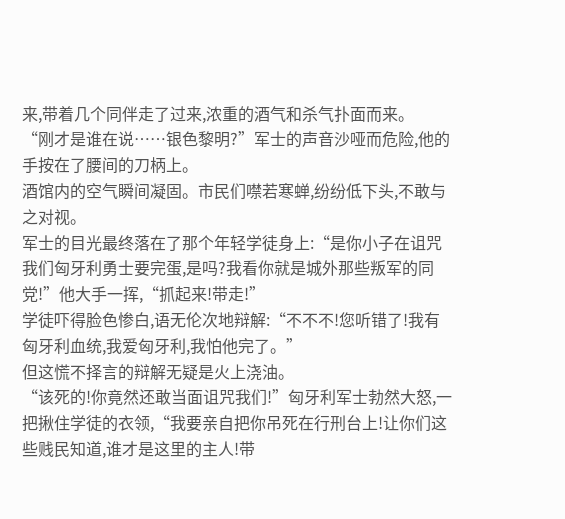来,带着几个同伴走了过来,浓重的酒气和杀气扑面而来。
“刚才是谁在说……银色黎明?”军士的声音沙哑而危险,他的手按在了腰间的刀柄上。
酒馆内的空气瞬间凝固。市民们噤若寒蝉,纷纷低下头,不敢与之对视。
军士的目光最终落在了那个年轻学徒身上:“是你小子在诅咒我们匈牙利勇士要完蛋,是吗?我看你就是城外那些叛军的同党!”他大手一挥,“抓起来!带走!”
学徒吓得脸色惨白,语无伦次地辩解:“不不不!您听错了!我有匈牙利血统,我爱匈牙利,我怕他完了。”
但这慌不择言的辩解无疑是火上浇油。
“该死的!你竟然还敢当面诅咒我们!”匈牙利军士勃然大怒,一把揪住学徒的衣领,“我要亲自把你吊死在行刑台上!让你们这些贱民知道,谁才是这里的主人!带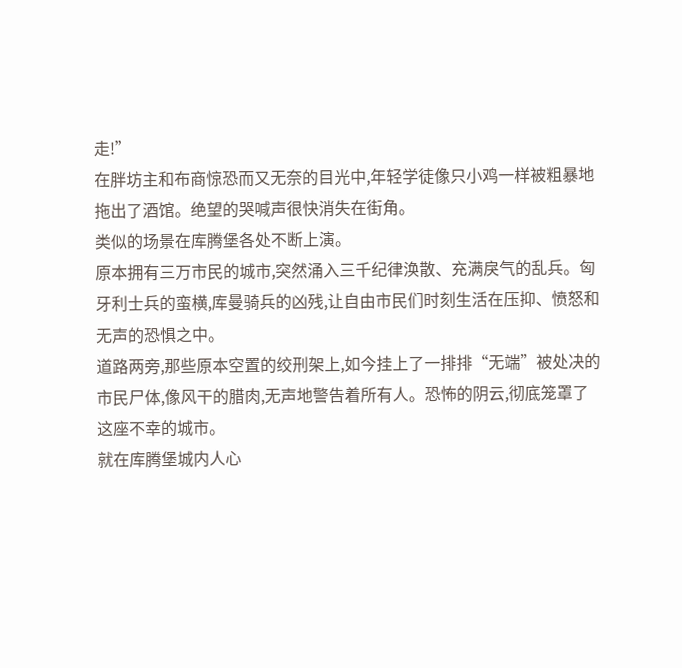走!”
在胖坊主和布商惊恐而又无奈的目光中,年轻学徒像只小鸡一样被粗暴地拖出了酒馆。绝望的哭喊声很快消失在街角。
类似的场景在库腾堡各处不断上演。
原本拥有三万市民的城市,突然涌入三千纪律涣散、充满戾气的乱兵。匈牙利士兵的蛮横,库曼骑兵的凶残,让自由市民们时刻生活在压抑、愤怒和无声的恐惧之中。
道路两旁,那些原本空置的绞刑架上,如今挂上了一排排“无端”被处决的市民尸体,像风干的腊肉,无声地警告着所有人。恐怖的阴云,彻底笼罩了这座不幸的城市。
就在库腾堡城内人心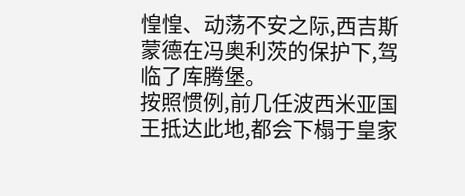惶惶、动荡不安之际,西吉斯蒙德在冯奥利茨的保护下,驾临了库腾堡。
按照惯例,前几任波西米亚国王抵达此地,都会下榻于皇家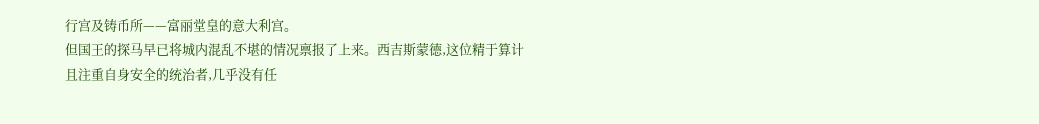行宫及铸币所——富丽堂皇的意大利宫。
但国王的探马早已将城内混乱不堪的情况禀报了上来。西吉斯蒙德,这位精于算计且注重自身安全的统治者,几乎没有任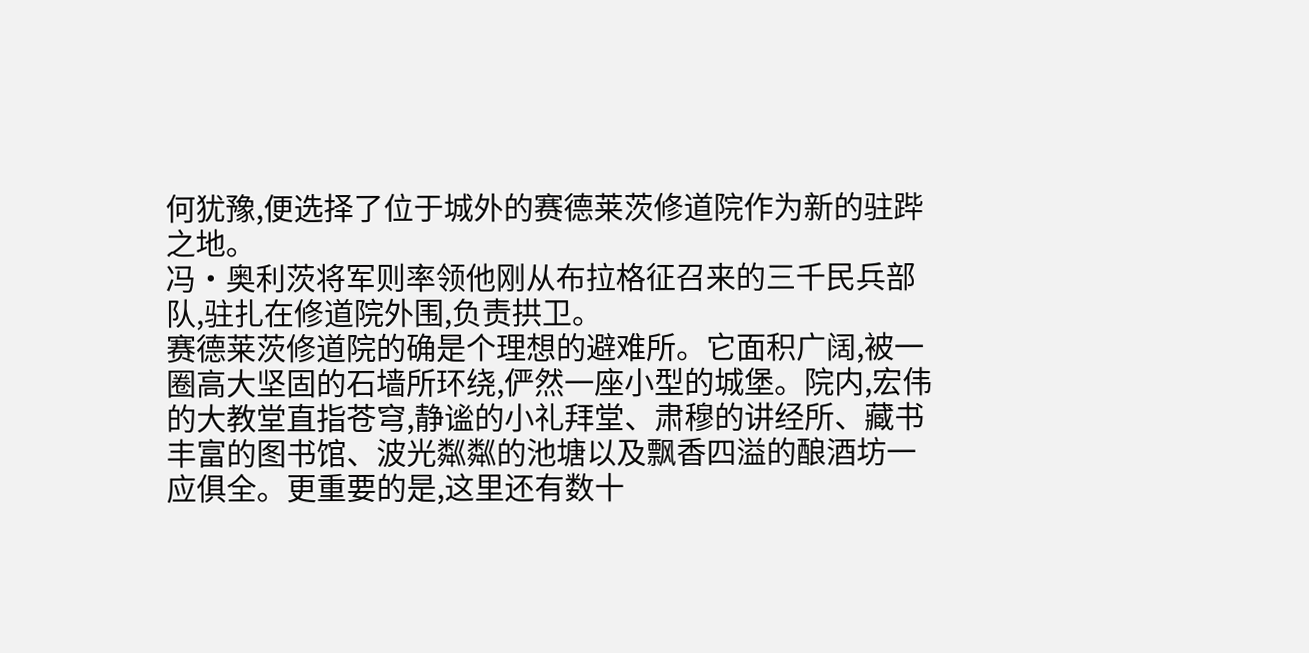何犹豫,便选择了位于城外的赛德莱茨修道院作为新的驻跸之地。
冯·奥利茨将军则率领他刚从布拉格征召来的三千民兵部队,驻扎在修道院外围,负责拱卫。
赛德莱茨修道院的确是个理想的避难所。它面积广阔,被一圈高大坚固的石墙所环绕,俨然一座小型的城堡。院内,宏伟的大教堂直指苍穹,静谧的小礼拜堂、肃穆的讲经所、藏书丰富的图书馆、波光粼粼的池塘以及飘香四溢的酿酒坊一应俱全。更重要的是,这里还有数十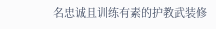名忠诚且训练有素的护教武装修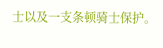士以及一支条顿骑士保护。